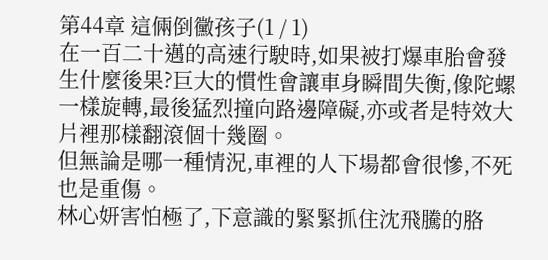第44章 這倆倒黴孩子(1 / 1)
在一百二十邁的高速行駛時,如果被打爆車胎會發生什麼後果?巨大的慣性會讓車身瞬間失衡,像陀螺一樣旋轉,最後猛烈撞向路邊障礙,亦或者是特效大片裡那樣翻滾個十幾圈。
但無論是哪一種情況,車裡的人下場都會很慘,不死也是重傷。
林心妍害怕極了,下意識的緊緊抓住沈飛騰的胳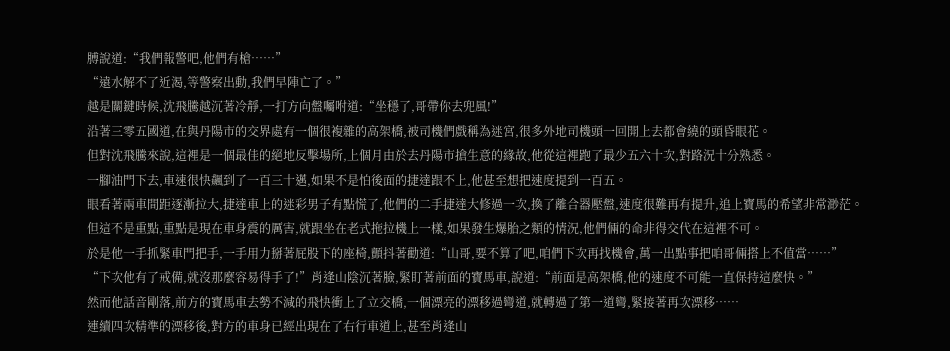膊說道:“我們報警吧,他們有槍……”
“遠水解不了近渴,等警察出動,我們早陣亡了。”
越是關鍵時候,沈飛騰越沉著冷靜,一打方向盤囑咐道:“坐穩了,哥帶你去兜風!”
沿著三零五國道,在與丹陽市的交界處有一個很複雜的高架橋,被司機們戲稱為迷宮,很多外地司機頭一回開上去都會繞的頭昏眼花。
但對沈飛騰來說,這裡是一個最佳的絕地反擊場所,上個月由於去丹陽市搶生意的緣故,他從這裡跑了最少五六十次,對路況十分熟悉。
一腳油門下去,車速很快飆到了一百三十邁,如果不是怕後面的捷達跟不上,他甚至想把速度提到一百五。
眼看著兩車間距逐漸拉大,捷達車上的迷彩男子有點慌了,他們的二手捷達大修過一次,換了離合器壓盤,速度很難再有提升,追上寶馬的希望非常渺茫。
但這不是重點,重點是現在車身震的厲害,就跟坐在老式拖拉機上一樣,如果發生爆胎之類的情況,他們倆的命非得交代在這裡不可。
於是他一手抓緊車門把手,一手用力掰著屁股下的座椅,顫抖著勸道:“山哥,要不算了吧,咱們下次再找機會,萬一出點事把咱哥倆搭上不值當……”
“下次他有了戒備,就沒那麼容易得手了!”肖逢山陰沉著臉,緊盯著前面的寶馬車,說道:“前面是高架橋,他的速度不可能一直保持這麼快。”
然而他話音剛落,前方的寶馬車去勢不減的飛快衝上了立交橋,一個漂亮的漂移過彎道,就轉過了第一道彎,緊接著再次漂移……
連續四次精準的漂移後,對方的車身已經出現在了右行車道上,甚至肖逢山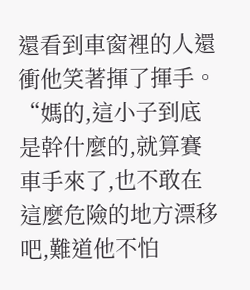還看到車窗裡的人還衝他笑著揮了揮手。
“媽的,這小子到底是幹什麼的,就算賽車手來了,也不敢在這麼危險的地方漂移吧,難道他不怕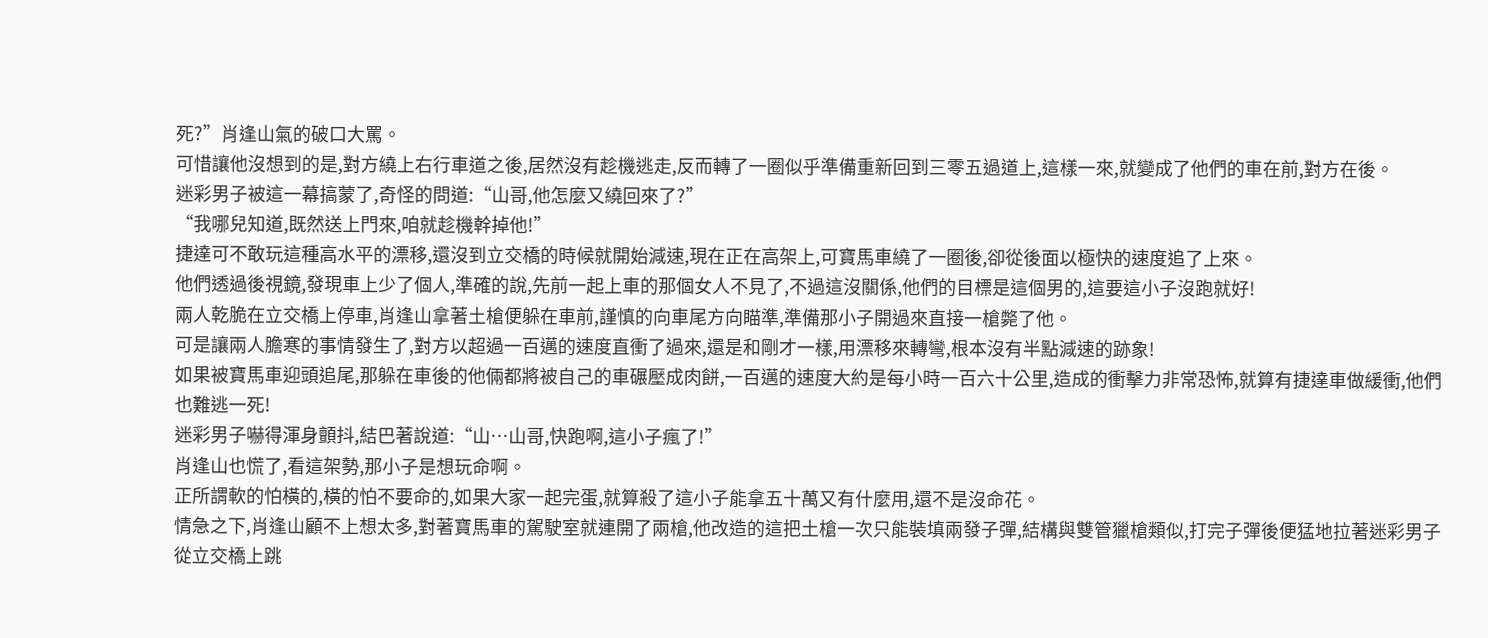死?”肖逢山氣的破口大罵。
可惜讓他沒想到的是,對方繞上右行車道之後,居然沒有趁機逃走,反而轉了一圈似乎準備重新回到三零五過道上,這樣一來,就變成了他們的車在前,對方在後。
迷彩男子被這一幕搞蒙了,奇怪的問道:“山哥,他怎麼又繞回來了?”
“我哪兒知道,既然送上門來,咱就趁機幹掉他!”
捷達可不敢玩這種高水平的漂移,還沒到立交橋的時候就開始減速,現在正在高架上,可寶馬車繞了一圈後,卻從後面以極快的速度追了上來。
他們透過後視鏡,發現車上少了個人,準確的說,先前一起上車的那個女人不見了,不過這沒關係,他們的目標是這個男的,這要這小子沒跑就好!
兩人乾脆在立交橋上停車,肖逢山拿著土槍便躲在車前,謹慎的向車尾方向瞄準,準備那小子開過來直接一槍斃了他。
可是讓兩人膽寒的事情發生了,對方以超過一百邁的速度直衝了過來,還是和剛才一樣,用漂移來轉彎,根本沒有半點減速的跡象!
如果被寶馬車迎頭追尾,那躲在車後的他倆都將被自己的車碾壓成肉餅,一百邁的速度大約是每小時一百六十公里,造成的衝擊力非常恐怖,就算有捷達車做緩衝,他們也難逃一死!
迷彩男子嚇得渾身顫抖,結巴著說道:“山…山哥,快跑啊,這小子瘋了!”
肖逢山也慌了,看這架勢,那小子是想玩命啊。
正所謂軟的怕橫的,橫的怕不要命的,如果大家一起完蛋,就算殺了這小子能拿五十萬又有什麼用,還不是沒命花。
情急之下,肖逢山顧不上想太多,對著寶馬車的駕駛室就連開了兩槍,他改造的這把土槍一次只能裝填兩發子彈,結構與雙管獵槍類似,打完子彈後便猛地拉著迷彩男子從立交橋上跳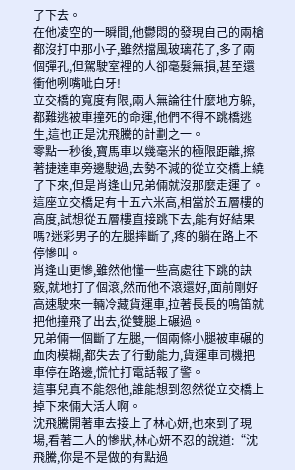了下去。
在他凌空的一瞬間,他鬱悶的發現自己的兩槍都沒打中那小子,雖然擋風玻璃花了,多了兩個彈孔,但駕駛室裡的人卻毫髮無損,甚至還衝他咧嘴呲白牙!
立交橋的寬度有限,兩人無論往什麼地方躲,都難逃被車撞死的命運,他們不得不跳橋逃生,這也正是沈飛騰的計劃之一。
零點一秒後,寶馬車以幾毫米的極限距離,擦著捷達車旁邊駛過,去勢不減的從立交橋上繞了下來,但是肖逢山兄弟倆就沒那麼走運了。
這座立交橋足有十五六米高,相當於五層樓的高度,試想從五層樓直接跳下去,能有好結果嗎?迷彩男子的左腿摔斷了,疼的躺在路上不停慘叫。
肖逢山更慘,雖然他懂一些高處往下跳的訣竅,就地打了個滾,然而他不滾還好,面前剛好高速駛來一輛冷藏貨運車,拉著長長的鳴笛就把他撞飛了出去,從雙腿上碾過。
兄弟倆一個斷了左腿,一個兩條小腿被車碾的血肉模糊,都失去了行動能力,貨運車司機把車停在路邊,慌忙打電話報了警。
這事兒真不能怨他,誰能想到忽然從立交橋上掉下來倆大活人啊。
沈飛騰開著車去接上了林心妍,也來到了現場,看著二人的慘狀,林心妍不忍的說道:“沈飛騰,你是不是做的有點過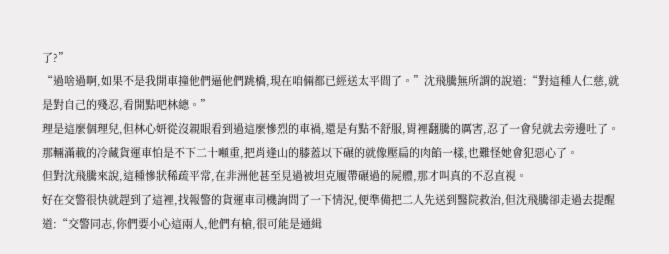了?”
“過啥過啊,如果不是我開車撞他們逼他們跳橋,現在咱倆都已經送太平間了。”沈飛騰無所謂的說道:“對這種人仁慈,就是對自己的殘忍,看開點吧林總。”
理是這麼個理兒,但林心妍從沒親眼看到過這麼慘烈的車禍,還是有點不舒服,胃裡翻騰的厲害,忍了一會兒就去旁邊吐了。
那輛滿載的冷藏貨運車怕是不下二十噸重,把肖逢山的膝蓋以下碾的就像壓扁的肉餡一樣,也難怪她會犯惡心了。
但對沈飛騰來說,這種慘狀稀疏平常,在非洲他甚至見過被坦克履帶碾過的屍體,那才叫真的不忍直視。
好在交警很快就趕到了這裡,找報警的貨運車司機詢問了一下情況,便準備把二人先送到醫院救治,但沈飛騰卻走過去提醒道:“交警同志,你們要小心這兩人,他們有槍,很可能是通緝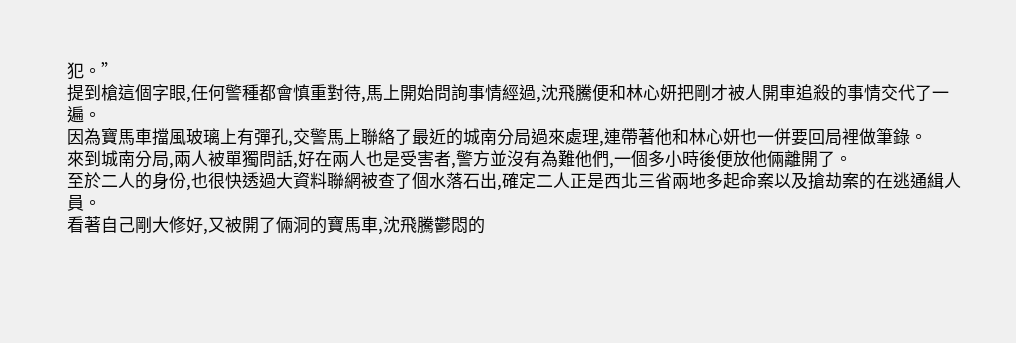犯。”
提到槍這個字眼,任何警種都會慎重對待,馬上開始問詢事情經過,沈飛騰便和林心妍把剛才被人開車追殺的事情交代了一遍。
因為寶馬車擋風玻璃上有彈孔,交警馬上聯絡了最近的城南分局過來處理,連帶著他和林心妍也一併要回局裡做筆錄。
來到城南分局,兩人被單獨問話,好在兩人也是受害者,警方並沒有為難他們,一個多小時後便放他倆離開了。
至於二人的身份,也很快透過大資料聯網被查了個水落石出,確定二人正是西北三省兩地多起命案以及搶劫案的在逃通緝人員。
看著自己剛大修好,又被開了倆洞的寶馬車,沈飛騰鬱悶的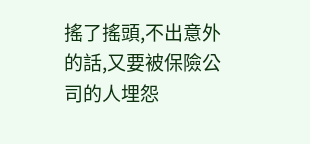搖了搖頭,不出意外的話,又要被保險公司的人埋怨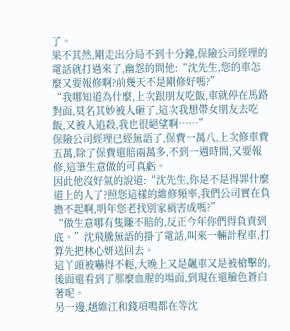了。
果不其然,剛走出分局不到十分鐘,保險公司經理的電話就打過來了,幽怨的問他:“沈先生,您的車怎麼又要報修啊?前幾天不是剛修好嗎?”
“我哪知道為什麼,上次跟朋友吃飯,車就停在馬路對面,莫名其妙被人砸了,這次我想帶女朋友去吃飯,又被人追殺,我也很絕望啊……”
保險公司經理已經無語了,保費一萬八,上次修車費五萬,除了保費還賠兩萬多,不到一週時間,又要報修,這筆生意做的可真虧。
因此他沒好氣的說道:“沈先生,你是不是得罪什麼道上的人了?照您這樣的維修頻率,我們公司實在負擔不起啊,明年您老找別家禍害成嗎?”
“做生意哪有隻賺不賠的,反正今年你們得負責到底。”沈飛騰無語的掛了電話,叫來一輛計程車,打算先把林心妍送回去。
這丫頭被嚇得不輕,大晚上又是飆車又是被槍擊的,後面還看到了那麼血腥的場面,到現在還臉色蒼白著呢。
另一邊,趙維江和錢項鳴都在等沈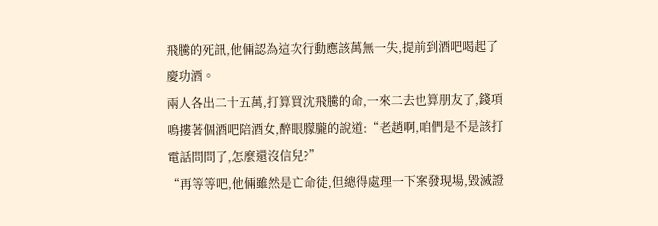飛騰的死訊,他倆認為這次行動應該萬無一失,提前到酒吧喝起了慶功酒。
兩人各出二十五萬,打算買沈飛騰的命,一來二去也算朋友了,錢項鳴摟著個酒吧陪酒女,醉眼朦朧的說道:“老趙啊,咱們是不是該打電話問問了,怎麼還沒信兒?”
“再等等吧,他倆雖然是亡命徒,但總得處理一下案發現場,毀滅證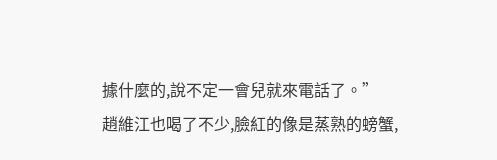據什麼的,說不定一會兒就來電話了。”
趙維江也喝了不少,臉紅的像是蒸熟的螃蟹,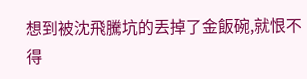想到被沈飛騰坑的丟掉了金飯碗,就恨不得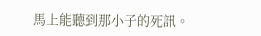馬上能聽到那小子的死訊。